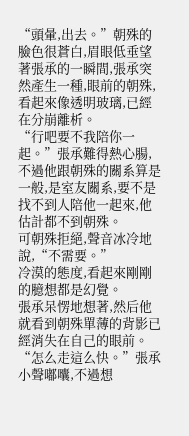“頭暈,出去。”朝殊的臉色很蒼白,眉眼低垂望著張承的一瞬間,張承突然產生一種,眼前的朝殊,看起來像透明玻璃,已經在分崩離析。
“行吧要不我陪你一起。”張承難得熱心腸,不過他跟朝殊的關系算是一般,是室友關系,要不是找不到人陪他一起來,他估計都不到朝殊。
可朝殊拒絕,聲音冰冷地說,“不需要。”
冷漠的態度,看起來剛剛的臆想都是幻覺。
張承呆愣地想著,然后他就看到朝殊單薄的背影已經消失在自己的眼前。
“怎么走這么快。”張承小聲嘟囔,不過想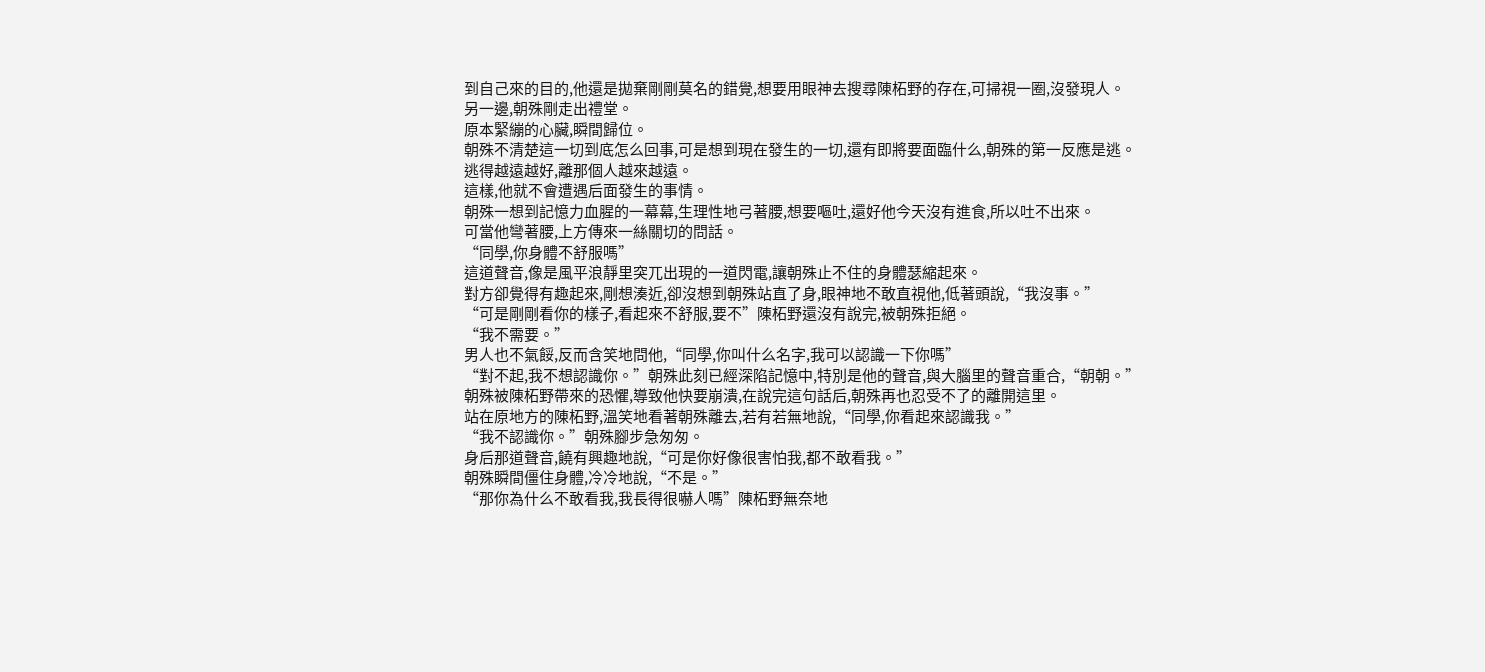到自己來的目的,他還是拋棄剛剛莫名的錯覺,想要用眼神去搜尋陳柘野的存在,可掃視一圈,沒發現人。
另一邊,朝殊剛走出禮堂。
原本緊繃的心臟,瞬間歸位。
朝殊不清楚這一切到底怎么回事,可是想到現在發生的一切,還有即將要面臨什么,朝殊的第一反應是逃。
逃得越遠越好,離那個人越來越遠。
這樣,他就不會遭遇后面發生的事情。
朝殊一想到記憶力血腥的一幕幕,生理性地弓著腰,想要嘔吐,還好他今天沒有進食,所以吐不出來。
可當他彎著腰,上方傳來一絲關切的問話。
“同學,你身體不舒服嗎”
這道聲音,像是風平浪靜里突兀出現的一道閃電,讓朝殊止不住的身體瑟縮起來。
對方卻覺得有趣起來,剛想湊近,卻沒想到朝殊站直了身,眼神地不敢直視他,低著頭說,“我沒事。”
“可是剛剛看你的樣子,看起來不舒服,要不”陳柘野還沒有說完,被朝殊拒絕。
“我不需要。”
男人也不氣餒,反而含笑地問他,“同學,你叫什么名字,我可以認識一下你嗎”
“對不起,我不想認識你。”朝殊此刻已經深陷記憶中,特別是他的聲音,與大腦里的聲音重合,“朝朝。”
朝殊被陳柘野帶來的恐懼,導致他快要崩潰,在說完這句話后,朝殊再也忍受不了的離開這里。
站在原地方的陳柘野,溫笑地看著朝殊離去,若有若無地說,“同學,你看起來認識我。”
“我不認識你。”朝殊腳步急匆匆。
身后那道聲音,饒有興趣地說,“可是你好像很害怕我,都不敢看我。”
朝殊瞬間僵住身體,冷冷地說,“不是。”
“那你為什么不敢看我,我長得很嚇人嗎”陳柘野無奈地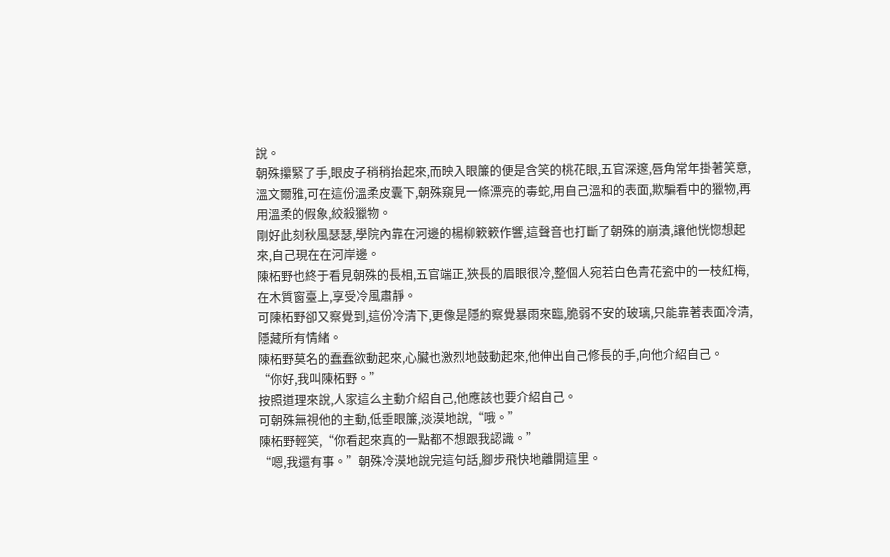說。
朝殊攥緊了手,眼皮子稍稍抬起來,而映入眼簾的便是含笑的桃花眼,五官深邃,唇角常年掛著笑意,溫文爾雅,可在這份溫柔皮囊下,朝殊窺見一條漂亮的毒蛇,用自己溫和的表面,欺騙看中的獵物,再用溫柔的假象,絞殺獵物。
剛好此刻秋風瑟瑟,學院內靠在河邊的楊柳簌簌作響,這聲音也打斷了朝殊的崩潰,讓他恍惚想起來,自己現在在河岸邊。
陳柘野也終于看見朝殊的長相,五官端正,狹長的眉眼很冷,整個人宛若白色青花瓷中的一枝紅梅,在木質窗臺上,享受冷風肅靜。
可陳柘野卻又察覺到,這份冷清下,更像是隱約察覺暴雨來臨,脆弱不安的玻璃,只能靠著表面冷清,隱藏所有情緒。
陳柘野莫名的蠢蠢欲動起來,心臟也激烈地鼓動起來,他伸出自己修長的手,向他介紹自己。
“你好,我叫陳柘野。”
按照道理來說,人家這么主動介紹自己,他應該也要介紹自己。
可朝殊無視他的主動,低垂眼簾,淡漠地說,“哦。”
陳柘野輕笑,“你看起來真的一點都不想跟我認識。”
“嗯,我還有事。”朝殊冷漠地說完這句話,腳步飛快地離開這里。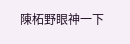陳柘野眼神一下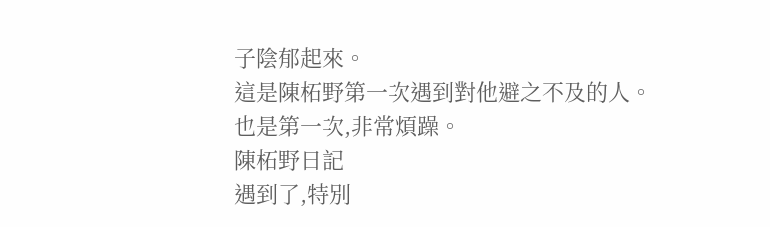子陰郁起來。
這是陳柘野第一次遇到對他避之不及的人。
也是第一次,非常煩躁。
陳柘野日記
遇到了,特別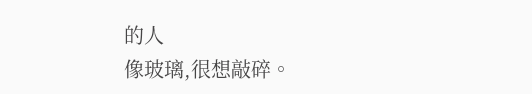的人
像玻璃,很想敲碎。